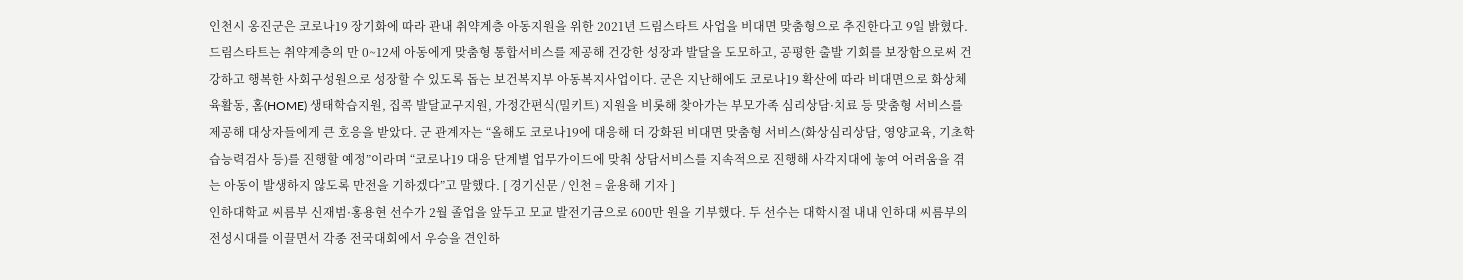인천시 옹진군은 코로나19 장기화에 따라 관내 취약계층 아동지원을 위한 2021년 드림스타트 사업을 비대면 맞춤형으로 추진한다고 9일 밝혔다. 드림스타트는 취약계층의 만 0~12세 아동에게 맞춤형 통합서비스를 제공해 건강한 성장과 발달을 도모하고, 공평한 출발 기회를 보장함으로써 건강하고 행복한 사회구성원으로 성장할 수 있도록 돕는 보건복지부 아동복지사업이다. 군은 지난해에도 코로나19 확산에 따라 비대면으로 화상체육활동, 홈(HOME) 생태학습지원, 집콕 발달교구지원, 가정간편식(밀키트) 지원을 비롯해 찾아가는 부모가족 심리상담·치료 등 맞춤형 서비스를 제공해 대상자들에게 큰 호응을 받았다. 군 관계자는 “올해도 코로나19에 대응해 더 강화된 비대면 맞춤형 서비스(화상심리상담, 영양교육, 기초학습능력검사 등)를 진행할 예정”이라며 “코로나19 대응 단계별 업무가이드에 맞춰 상담서비스를 지속적으로 진행해 사각지대에 놓여 어려움을 겪는 아동이 발생하지 않도록 만전을 기하겠다”고 말했다. [ 경기신문 / 인천 = 윤용해 기자 ]
인하대학교 씨름부 신재범·홍용현 선수가 2월 졸업을 앞두고 모교 발전기금으로 600만 원을 기부했다. 두 선수는 대학시절 내내 인하대 씨름부의 전성시대를 이끌면서 각종 전국대회에서 우승을 견인하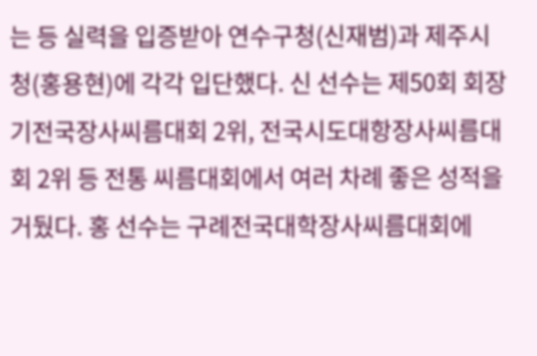는 등 실력을 입증받아 연수구청(신재범)과 제주시청(홍용현)에 각각 입단했다. 신 선수는 제50회 회장기전국장사씨름대회 2위, 전국시도대항장사씨름대회 2위 등 전통 씨름대회에서 여러 차례 좋은 성적을 거뒀다. 홍 선수는 구례전국대학장사씨름대회에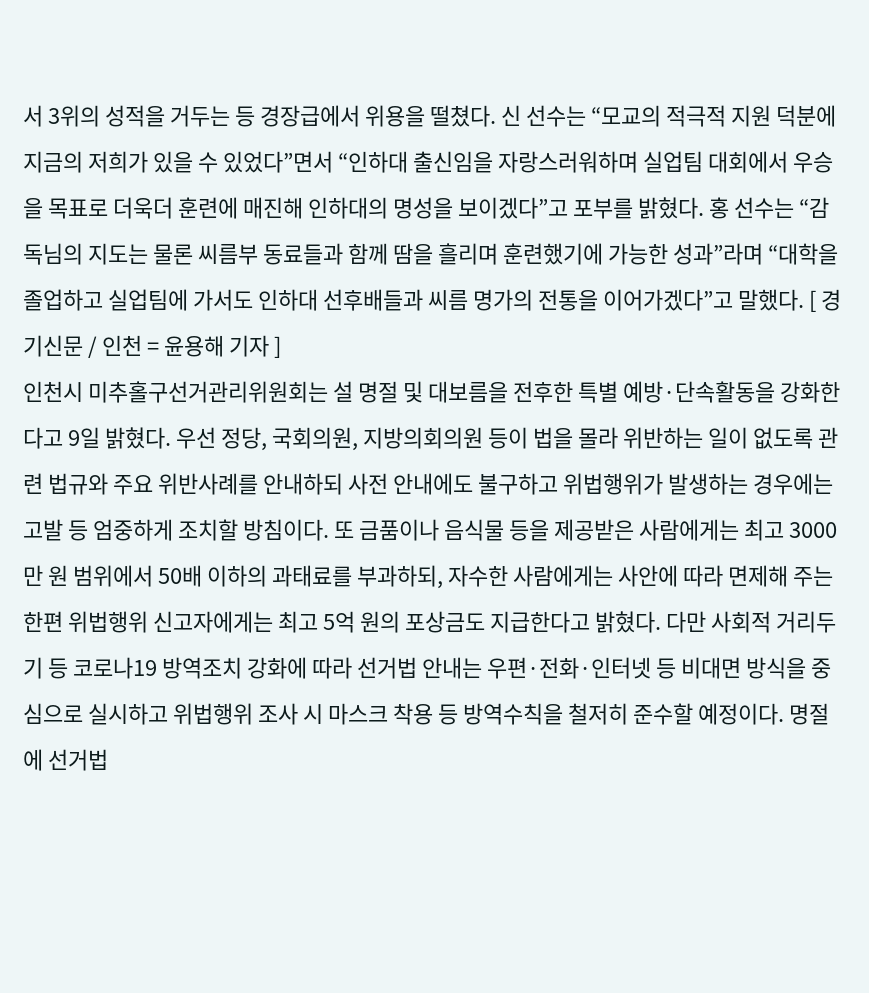서 3위의 성적을 거두는 등 경장급에서 위용을 떨쳤다. 신 선수는 “모교의 적극적 지원 덕분에 지금의 저희가 있을 수 있었다”면서 “인하대 출신임을 자랑스러워하며 실업팀 대회에서 우승을 목표로 더욱더 훈련에 매진해 인하대의 명성을 보이겠다”고 포부를 밝혔다. 홍 선수는 “감독님의 지도는 물론 씨름부 동료들과 함께 땀을 흘리며 훈련했기에 가능한 성과”라며 “대학을 졸업하고 실업팀에 가서도 인하대 선후배들과 씨름 명가의 전통을 이어가겠다”고 말했다. [ 경기신문 / 인천 = 윤용해 기자 ]
인천시 미추홀구선거관리위원회는 설 명절 및 대보름을 전후한 특별 예방·단속활동을 강화한다고 9일 밝혔다. 우선 정당, 국회의원, 지방의회의원 등이 법을 몰라 위반하는 일이 없도록 관련 법규와 주요 위반사례를 안내하되 사전 안내에도 불구하고 위법행위가 발생하는 경우에는 고발 등 엄중하게 조치할 방침이다. 또 금품이나 음식물 등을 제공받은 사람에게는 최고 3000만 원 범위에서 50배 이하의 과태료를 부과하되, 자수한 사람에게는 사안에 따라 면제해 주는 한편 위법행위 신고자에게는 최고 5억 원의 포상금도 지급한다고 밝혔다. 다만 사회적 거리두기 등 코로나19 방역조치 강화에 따라 선거법 안내는 우편·전화·인터넷 등 비대면 방식을 중심으로 실시하고 위법행위 조사 시 마스크 착용 등 방역수칙을 철저히 준수할 예정이다. 명절에 선거법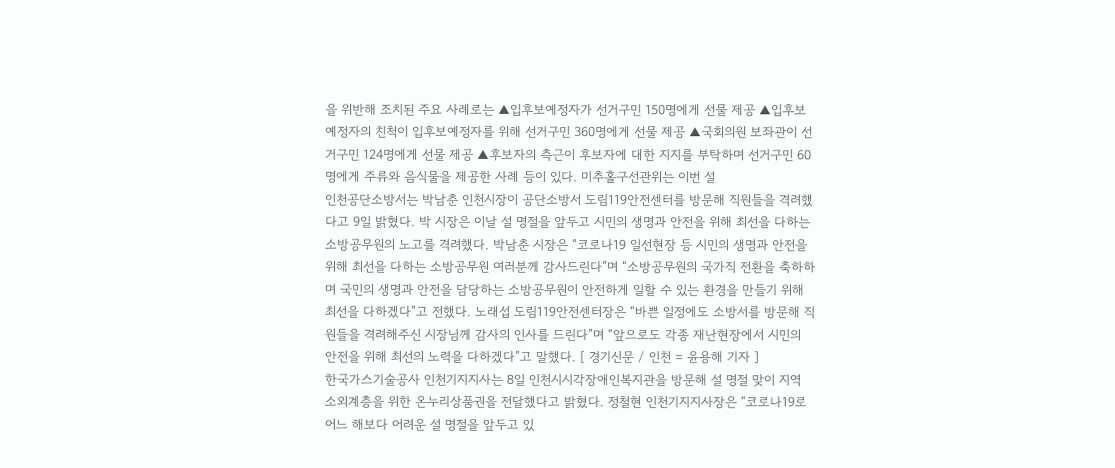을 위반해 조치된 주요 사례로는 ▲입후보예정자가 선거구민 150명에게 선물 제공 ▲입후보예정자의 친척이 입후보예정자를 위해 선거구민 360명에게 선물 제공 ▲국회의원 보좌관이 선거구민 124명에게 선물 제공 ▲후보자의 측근이 후보자에 대한 지지를 부탁하며 선거구민 60명에게 주류와 음식물을 제공한 사례 등이 있다. 미추홀구선관위는 이번 설
인천공단소방서는 박남춘 인천시장이 공단소방서 도림119안전센터를 방문해 직원들을 격려했다고 9일 밝혔다. 박 시장은 이날 설 명절을 앞두고 시민의 생명과 안전을 위해 최선을 다하는 소방공무원의 노고를 격려했다. 박남춘 시장은 “코로나19 일선현장 등 시민의 생명과 안전을 위해 최선을 다하는 소방공무원 여러분께 감사드린다”며 “소방공무원의 국가직 전환을 축하하며 국민의 생명과 안전을 담당하는 소방공무원이 안전하게 일할 수 있는 환경을 만들기 위해 최선을 다하겠다”고 전했다. 노래섭 도림119안전센터장은 “바쁜 일정에도 소방서를 방문해 직원들을 격려해주신 시장님께 감사의 인사를 드린다”며 “앞으로도 각종 재난현장에서 시민의 안전을 위해 최선의 노력을 다하겠다”고 말했다. [ 경기신문 / 인천 = 윤용해 기자 ]
한국가스기술공사 인천기지지사는 8일 인천시시각장애인복지관을 방문해 설 명절 맞이 지역 소외계층을 위한 온누리상품권을 전달했다고 밝혔다. 정철현 인천기지지사장은 “코로나19로 어느 해보다 어려운 설 명절을 앞두고 있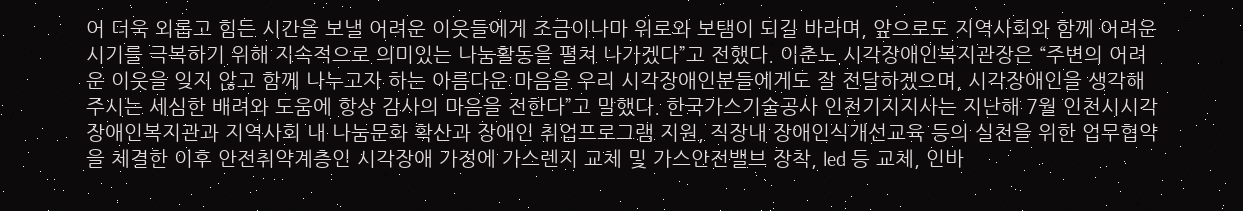어 더욱 외롭고 힘든 시간을 보낼 어려운 이웃들에게 조금이나마 위로와 보탬이 되길 바라며, 앞으로도 지역사회와 함께 어려운 시기를 극복하기 위해 지속적으로 의미있는 나눔활동을 펼쳐 나가겠다”고 전했다. 이춘노 시각장애인복지관장은 “주변의 어려운 이웃을 잊지 않고 함께 나누고자 하는 아름다운 마음을 우리 시각장애인분들에게도 잘 전달하겠으며, 시각장애인을 생각해주시는 세심한 배려와 도움에 항상 감사의 마음을 전한다”고 말했다. 한국가스기술공사 인천기지지사는 지난해 7월 인천시시각장애인복지관과 지역사회 내 나눔문화 확산과 장애인 취업프로그램 지원, 직장내 장애인식개선교육 등의 실천을 위한 업무협약을 체결한 이후 안전취약계층인 시각장애 가정에 가스렌지 교체 및 가스안전밸브 장착, led 등 교체, 인바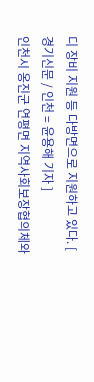디 장비 지원 등 다방면으로 지원하고 있다. [ 경기신문 / 인천 = 윤용해 기자 ]
인천시 옹진군 연평면 지역사회보장협의체와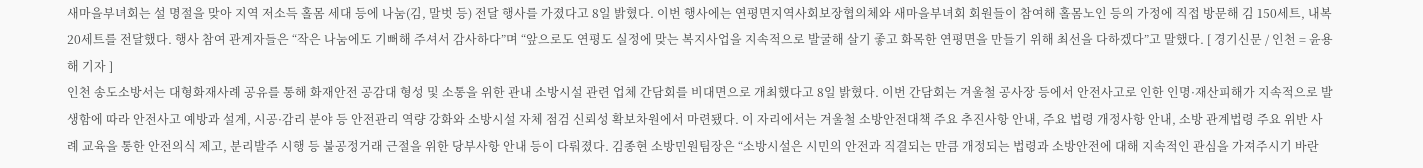새마을부녀회는 설 명절을 맞아 지역 저소득 홀몸 세대 등에 나눔(김, 말벗 등) 전달 행사를 가졌다고 8일 밝혔다. 이번 행사에는 연평면지역사회보장협의체와 새마을부녀회 회원들이 참여해 홀몸노인 등의 가정에 직접 방문해 김 150세트, 내복 20세트를 전달했다. 행사 참여 관계자들은 “작은 나눔에도 기뻐해 주셔서 감사하다”며 “앞으로도 연평도 실정에 맞는 복지사업을 지속적으로 발굴해 살기 좋고 화목한 연평면을 만들기 위해 최선을 다하겠다”고 말했다. [ 경기신문 / 인천 = 윤용해 기자 ]
인천 송도소방서는 대형화재사례 공유를 통해 화재안전 공감대 형성 및 소통을 위한 관내 소방시설 관련 업체 간담회를 비대면으로 개최했다고 8일 밝혔다. 이번 간담회는 겨울철 공사장 등에서 안전사고로 인한 인명·재산피해가 지속적으로 발생함에 따라 안전사고 예방과 설계, 시공·감리 분야 등 안전관리 역량 강화와 소방시설 자체 점검 신뢰성 확보차원에서 마련됐다. 이 자리에서는 겨울철 소방안전대책 주요 추진사항 안내, 주요 법령 개정사항 안내, 소방 관계법령 주요 위반 사례 교육을 통한 안전의식 제고, 분리발주 시행 등 불공정거래 근절을 위한 당부사항 안내 등이 다뤄졌다. 김종현 소방민원팀장은 “소방시설은 시민의 안전과 직결되는 만큼 개정되는 법령과 소방안전에 대해 지속적인 관심을 가져주시기 바란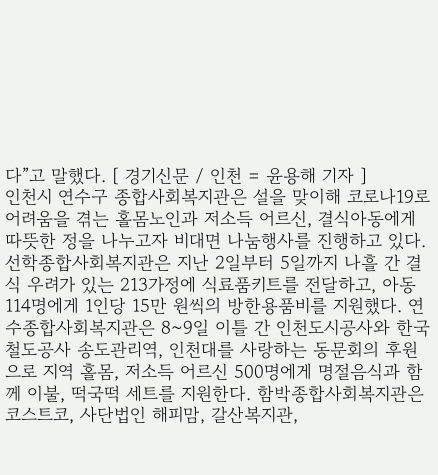다”고 말했다. [ 경기신문 / 인천 = 윤용해 기자 ]
인천시 연수구 종합사회복지관은 설을 맞이해 코로나19로 어려움을 겪는 홀몸노인과 저소득 어르신, 결식아동에게 따뜻한 정을 나누고자 비대면 나눔행사를 진행하고 있다. 선학종합사회복지관은 지난 2일부터 5일까지 나흘 간 결식 우려가 있는 213가정에 식료품키트를 전달하고, 아동 114명에게 1인당 15만 원씩의 방한용품비를 지원했다. 연수종합사회복지관은 8~9일 이틀 간 인천도시공사와 한국철도공사 송도관리역, 인천대를 사랑하는 동문회의 후원으로 지역 홀몸, 저소득 어르신 500명에게 명절음식과 함께 이불, 떡국떡 세트를 지원한다. 함박종합사회복지관은 코스트코, 사단법인 해피맘, 갈산복지관,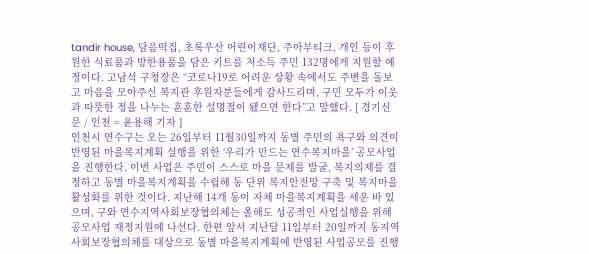tandir house, 담음떡집, 초록우산 어린이재단, 주아부티크, 개인 등이 후원한 식료품과 방한용품을 담은 키트를 저소득 주민 132명에게 지원할 예정이다. 고남석 구청장은 “코로나19로 어려운 상황 속에서도 주변을 돌보고 마음을 모아주신 복지관 후원자분들에게 감사드리며, 구민 모두가 이웃과 따뜻한 정을 나누는 훈훈한 설명절이 됐으면 한다”고 말했다. [ 경기신문 / 인천 = 윤용해 기자 ]
인천시 연수구는 오는 26일부터 11월30일까지 동별 주민의 욕구와 의견이 반영된 마을복지계획 실행을 위한 ‘우리가 만드는 연수복지마을’ 공모사업을 진행한다. 이번 사업은 주민이 스스로 마을 문제를 발굴, 복지의제를 결정하고 동별 마을복지계획을 수립해 동 단위 복지안전망 구축 및 복지마을 활성화를 위한 것이다. 지난해 14개 동이 자체 마을복지계획을 세운 바 있으며, 구와 연수지역사회보장협의체는 올해도 성공적인 사업실행을 위해 공모사업 재정지원에 나선다. 한편 앞서 지난달 11일부터 20일까지 동지역사회보장협의체를 대상으로 동별 마을복지계획에 반영된 사업공모를 진행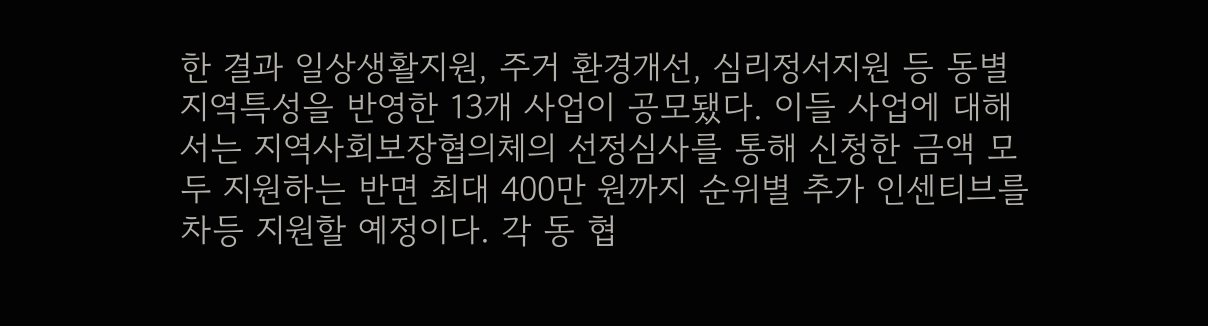한 결과 일상생활지원, 주거 환경개선, 심리정서지원 등 동별 지역특성을 반영한 13개 사업이 공모됐다. 이들 사업에 대해서는 지역사회보장협의체의 선정심사를 통해 신청한 금액 모두 지원하는 반면 최대 400만 원까지 순위별 추가 인센티브를 차등 지원할 예정이다. 각 동 협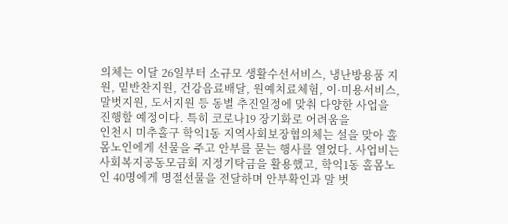의체는 이달 26일부터 소규모 생활수선서비스, 냉난방용품 지원, 밑반찬지원, 건강음료배달, 원예치료체험, 이·미용서비스, 말벗지원, 도서지원 등 동별 추진일정에 맞춰 다양한 사업을 진행할 예정이다. 특히 코로나19 장기화로 어려움을
인천시 미추홀구 학익1동 지역사회보장협의체는 설을 맞아 홀몸노인에게 선물을 주고 안부를 묻는 행사를 열었다. 사업비는 사회복지공동모금회 지정기탁금을 활용했고, 학익1동 홀몸노인 40명에게 명절선물을 전달하며 안부확인과 말 벗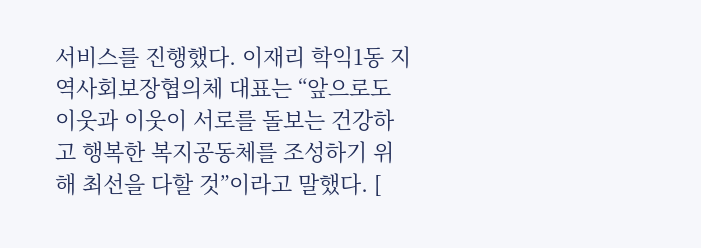서비스를 진행했다. 이재리 학익1동 지역사회보장협의체 대표는 “앞으로도 이웃과 이웃이 서로를 돌보는 건강하고 행복한 복지공동체를 조성하기 위해 최선을 다할 것”이라고 말했다. [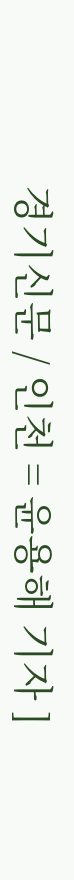경기신문 / 인천 = 윤용해 기자 ]